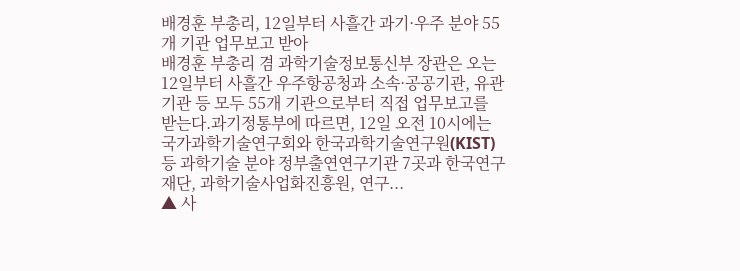배경훈 부총리, 12일부터 사흘간 과기·우주 분야 55개 기관 업무보고 받아
배경훈 부총리 겸 과학기술정보통신부 장관은 오는 12일부터 사흘간 우주항공청과 소속·공공기관, 유관기관 등 모두 55개 기관으로부터 직접 업무보고를 받는다.과기정통부에 따르면, 12일 오전 10시에는 국가과학기술연구회와 한국과학기술연구원(KIST) 등 과학기술 분야 정부출연연구기관 7곳과 한국연구재단, 과학기술사업화진흥원, 연구...
▲ 사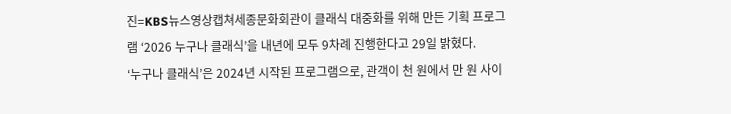진=KBS뉴스영상캡쳐세종문화회관이 클래식 대중화를 위해 만든 기획 프로그램 ‘2026 누구나 클래식’을 내년에 모두 9차례 진행한다고 29일 밝혔다.
‘누구나 클래식’은 2024년 시작된 프로그램으로, 관객이 천 원에서 만 원 사이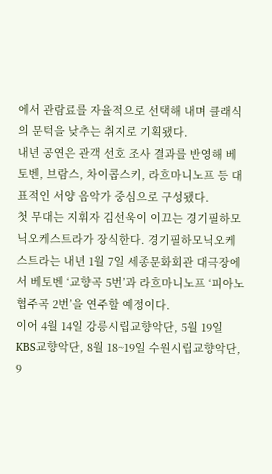에서 관람료를 자율적으로 선택해 내며 클래식의 문턱을 낮추는 취지로 기획됐다.
내년 공연은 관객 선호 조사 결과를 반영해 베토벤, 브람스, 차이콥스키, 라흐마니노프 등 대표적인 서양 음악가 중심으로 구성됐다.
첫 무대는 지휘자 김선욱이 이끄는 경기필하모닉오케스트라가 장식한다. 경기필하모닉오케스트라는 내년 1월 7일 세종문화회관 대극장에서 베토벤 ‘교향곡 5번’과 라흐마니노프 ‘피아노 협주곡 2번’을 연주할 예정이다.
이어 4월 14일 강릉시립교향악단, 5월 19일 KBS교향악단, 8월 18~19일 수원시립교향악단, 9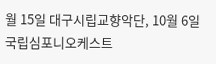월 15일 대구시립교향악단, 10월 6일 국립심포니오케스트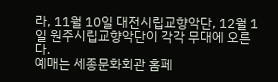라, 11월 10일 대전시립교향악단, 12월 1일 원주시립교향악단이 각각 무대에 오른다.
예매는 세종문화회관 홈페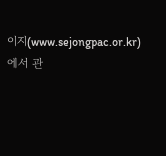이지(www.sejongpac.or.kr)에서 관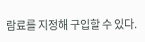람료를 지정해 구입할 수 있다.